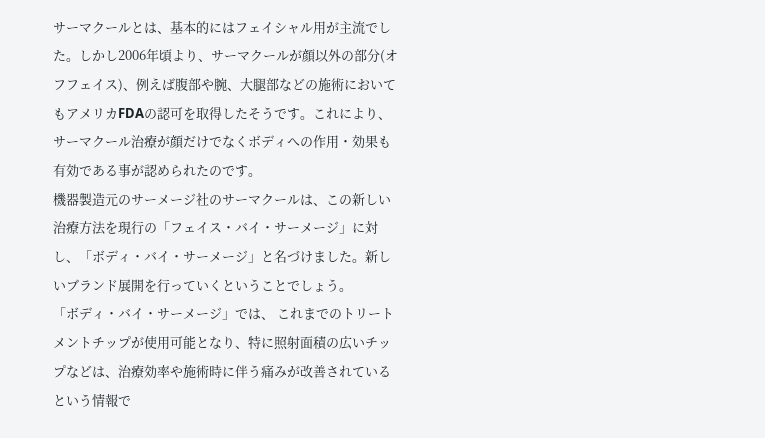サーマクールとは、基本的にはフェイシャル用が主流でした。しかし2006年頃より、サーマクールが顔以外の部分(オフフェイス)、例えば腹部や腕、大腿部などの施術においてもアメリカFDAの認可を取得したそうです。これにより、サーマクール治療が顔だけでなくボディへの作用・効果も有効である事が認められたのです。
機器製造元のサーメージ社のサーマクールは、この新しい治療方法を現行の「フェイス・バイ・サーメージ」に対し、「ボディ・バイ・サーメージ」と名づけました。新しいブランド展開を行っていくということでしょう。
「ボディ・バイ・サーメージ」では、 これまでのトリートメントチップが使用可能となり、特に照射面積の広いチップなどは、治療効率や施術時に伴う痛みが改善されているという情報で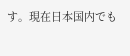す。現在日本国内でも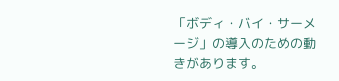「ボディ・バイ・サーメージ」の導入のための動きがあります。